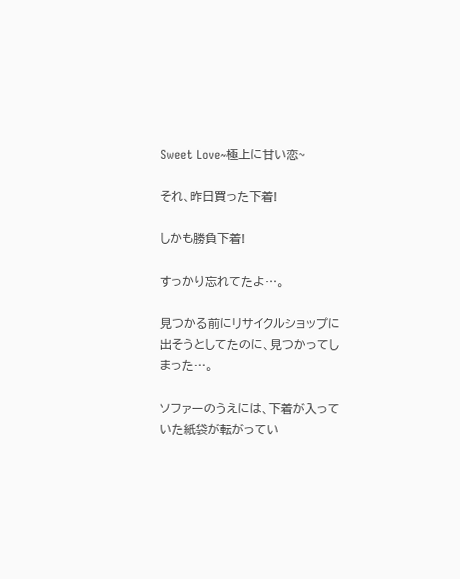Sweet Love~極上に甘い恋~

それ、昨日買った下着!

しかも勝負下着!

すっかり忘れてたよ…。

見つかる前にリサイクルショップに出そうとしてたのに、見つかってしまった…。

ソファーのうえには、下着が入っていた紙袋が転がってい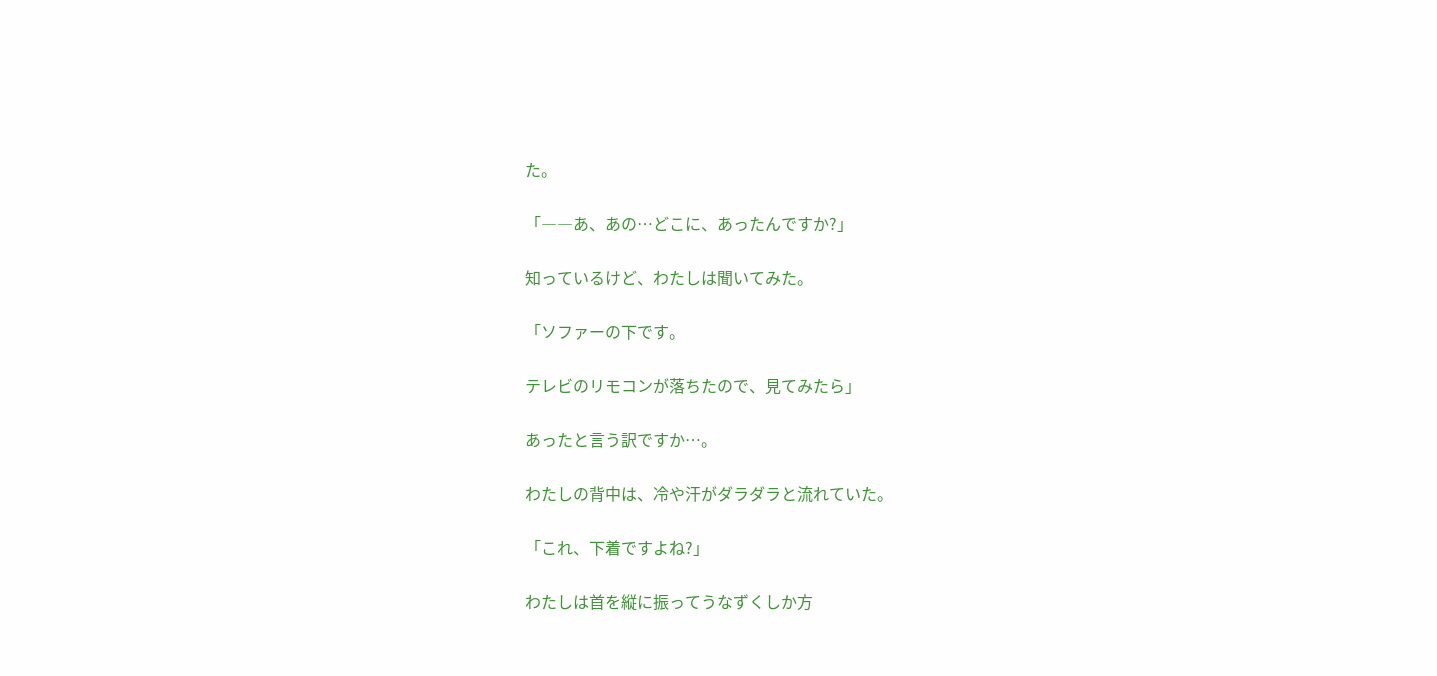た。

「――あ、あの…どこに、あったんですか?」

知っているけど、わたしは聞いてみた。

「ソファーの下です。

テレビのリモコンが落ちたので、見てみたら」

あったと言う訳ですか…。

わたしの背中は、冷や汗がダラダラと流れていた。

「これ、下着ですよね?」

わたしは首を縦に振ってうなずくしか方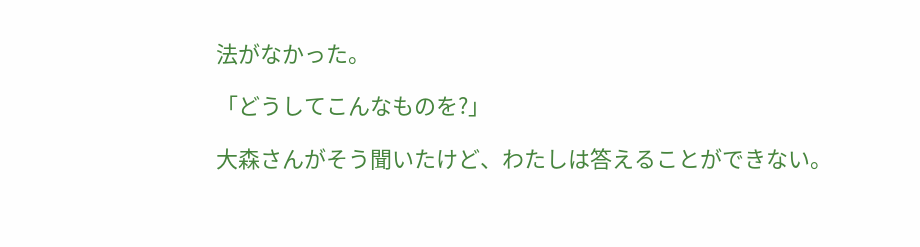法がなかった。

「どうしてこんなものを?」

大森さんがそう聞いたけど、わたしは答えることができない。